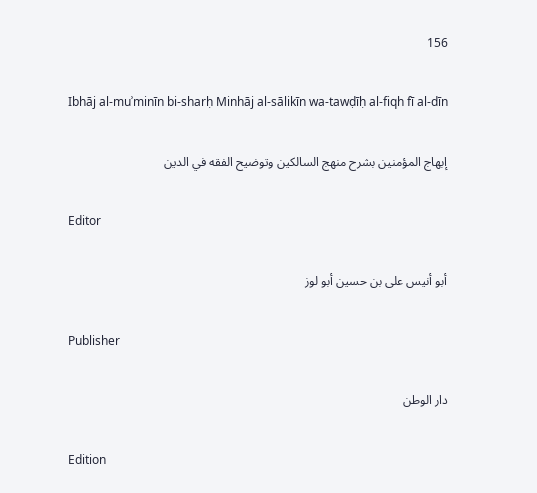156

Ibhāj al-muʾminīn bi-sharḥ Minhāj al-sālikīn wa-tawḍīḥ al-fiqh fī al-dīn

إبهاج المؤمنين بشرح منهج السالكين وتوضيح الفقه في الدين

Editor

أبو أنيس على بن حسين أبو لوز

Publisher

دار الوطن

Edition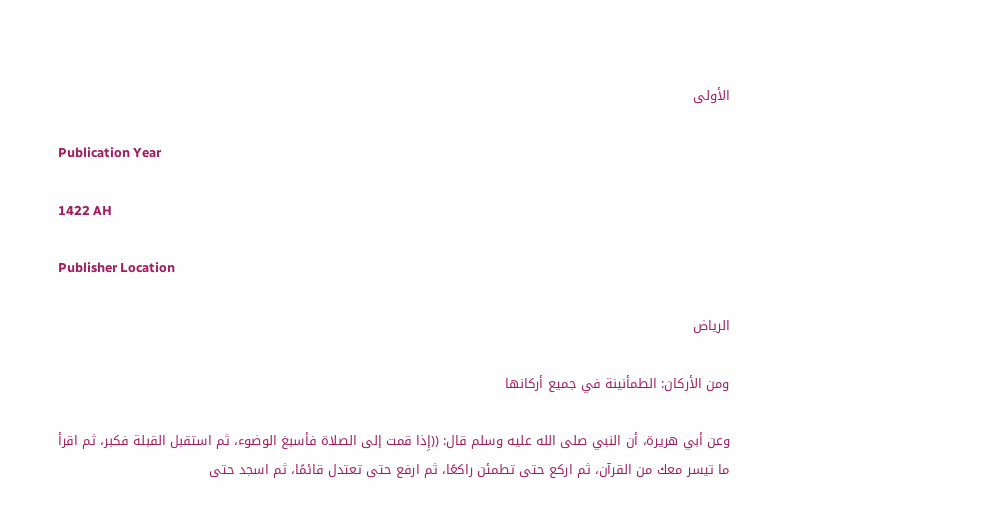الأولى

Publication Year

1422 AH

Publisher Location

الرياض

ومن الأركان: الطمأنينة في جميع أركانها

وعن أبي هريرة، أن النبي صلى الله عليه وسلم قال: ((إِذا قمت إلى الصلاة فأسبغ الوضوء، ثم استقبل القبلة فكبر، ثم اقرأ ما تيسر معك من القرآن، ثم اركع حتى تطمئن راكعًا، ثم ارفع حتى تعتدل قائمًا، ثم اسجد حتى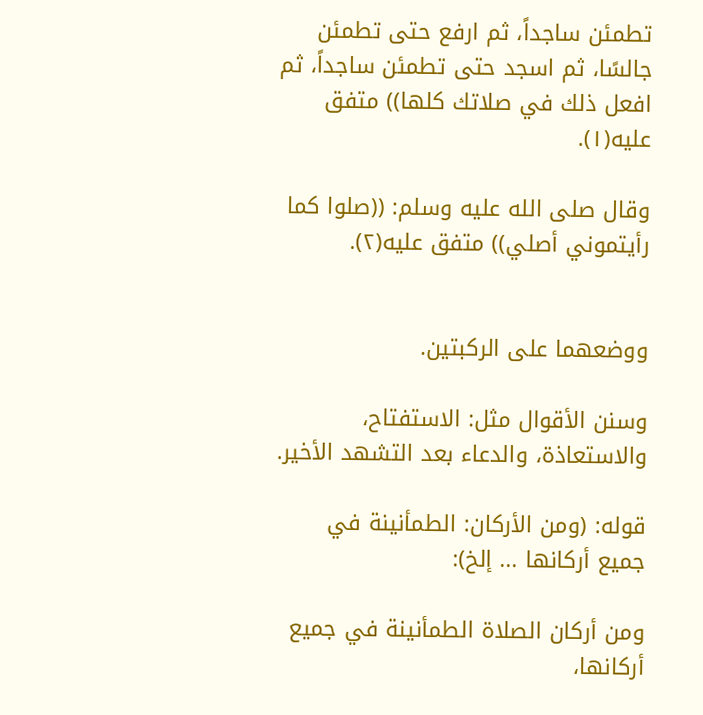تطمئن ساجداً، ثم ارفع حتى تطمئن جالسًا، ثم اسجد حتى تطمئن ساجداً، ثم افعل ذلك في صلاتك كلها)) متفق عليه(١).

وقال صلى الله عليه وسلم: ((صلوا كما رأيتموني أصلي)) متفق عليه(٢).


ووضعهما على الركبتين.

وسنن الأقوال مثل: الاستفتاح، والاستعاذة، والدعاء بعد التشهد الأخير.

قوله: (ومن الأركان: الطمأنينة في جميع أركانها ... إلخ):

ومن أركان الصلاة الطمأنينة في جميع أركانها،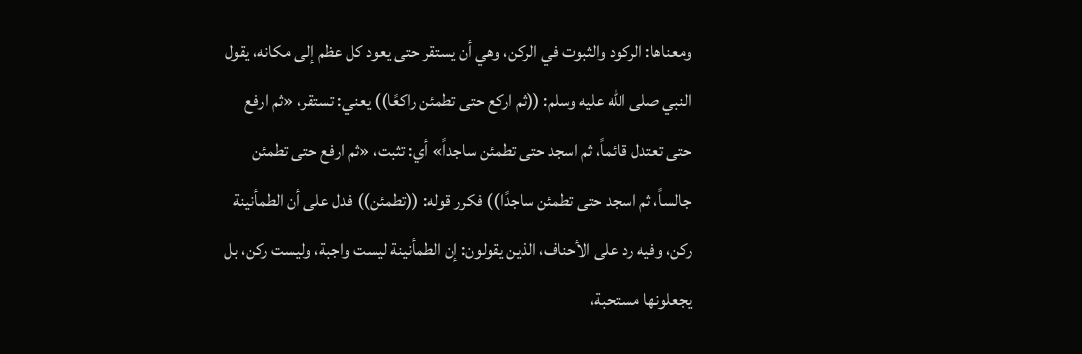ومعناها: الركود والثبوت في الركن، وهي أن يستقر حتى يعود كل عظم إلى مكانه، يقول النبي صلى الله عليه وسلم: ((ثم اركع حتى تطمئن راكعًا)) يعني: تستقر، «ثم ارفع حتى تعتدل قائماً، ثم اسجد حتى تطمئن ساجداً» أي: تثبت، «ثم ارفع حتى تطمئن جالساً، ثم اسجد حتى تطمئن ساجدًا)) فكرر قوله: ((تطمئن)) فدل على أن الطمأنينة ركن، وفيه رد على الأحناف، الذين يقولون: إن الطمأنينة ليست واجبة، وليست ركن، بل يجعلونها مستحبة،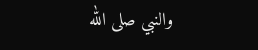والنبي صلى الله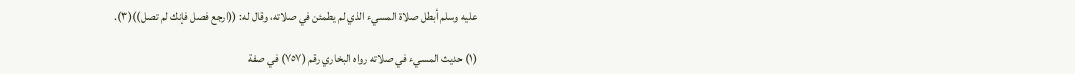عليه وسلم أبطل صلاة المسيء الذي لم يطمئن في صلاته، وقال له: ((ارجع فصل فإنك لم تصل))(٣).

(١) حديث المسيء في صلاته رواه البخاري رقم (٧٥٧) في صفة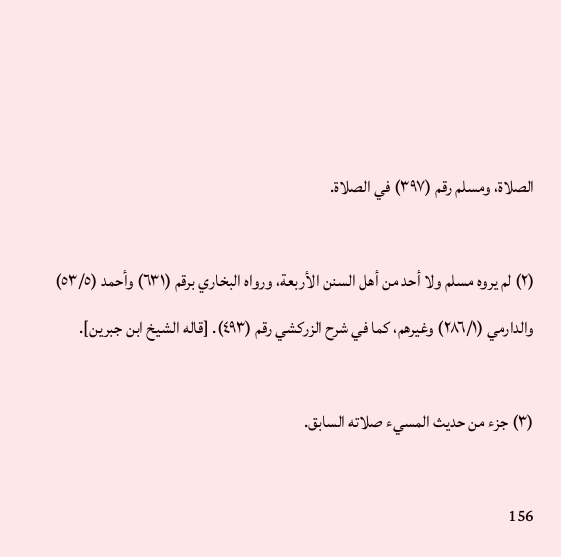الصلاة، ومسلم رقم (٣٩٧) في الصلاة.

(٢) لم يروه مسلم ولا أحد من أهل السنن الأربعة، ورواه البخاري برقم (٦٣١) وأحمد (٥٣/٥) والدارمي (٢٨٦/١) وغيرهم، كما في شرح الزركشي رقم (٤٩٣). [قاله الشيخ ابن جبرين].

(٣) جزء من حديث المسيء صلاته السابق.

156